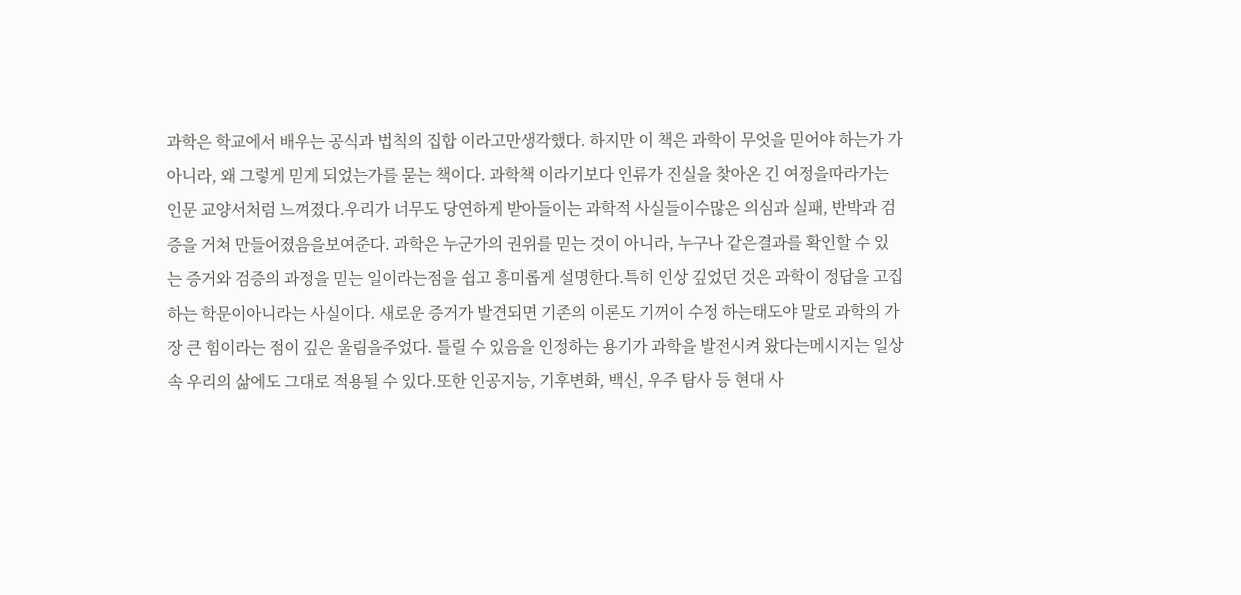과학은 학교에서 배우는 공식과 법칙의 집합 이라고만생각했다. 하지만 이 책은 과학이 무엇을 믿어야 하는가 가 아니라, 왜 그렇게 믿게 되었는가를 묻는 책이다. 과학책 이라기보다 인류가 진실을 찾아온 긴 여정을따라가는 인문 교양서처럼 느껴졌다.우리가 너무도 당연하게 받아들이는 과학적 사실들이수많은 의심과 실패, 반박과 검증을 거쳐 만들어졌음을보여준다. 과학은 누군가의 권위를 믿는 것이 아니라, 누구나 같은결과를 확인할 수 있는 증거와 검증의 과정을 믿는 일이라는점을 쉽고 흥미롭게 설명한다.특히 인상 깊었던 것은 과학이 정답을 고집하는 학문이아니라는 사실이다. 새로운 증거가 발견되면 기존의 이론도 기꺼이 수정 하는태도야 말로 과학의 가장 큰 힘이라는 점이 깊은 울림을주었다. 틀릴 수 있음을 인정하는 용기가 과학을 발전시켜 왔다는메시지는 일상 속 우리의 삶에도 그대로 적용될 수 있다.또한 인공지능, 기후변화, 백신, 우주 탐사 등 현대 사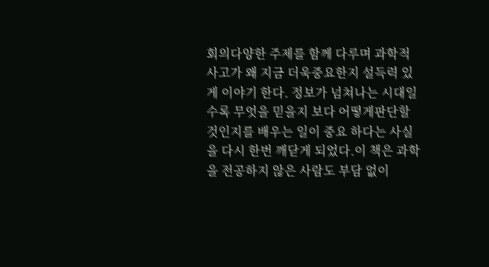회의다양한 주제를 함께 다루며 과학적 사고가 왜 지금 더욱중요한지 설득력 있게 이야기 한다. 정보가 넘쳐나는 시대일수록 무엇을 믿을지 보다 어떻게판단할 것인지를 배우는 일이 중요 하다는 사실을 다시 한번 깨닫게 되었다.이 책은 과학을 전공하지 않은 사람도 부담 없이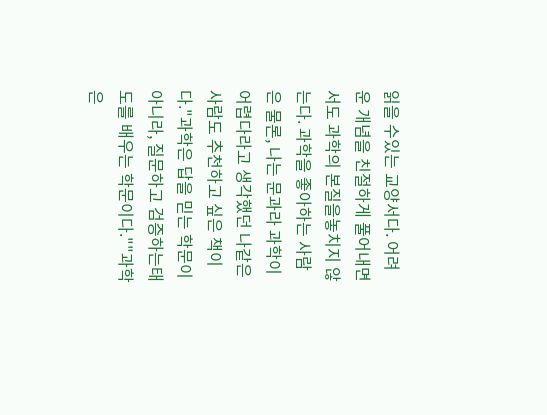읽을 수있는 교양서다. 어려운 개념을 친절하게 풀어내면서도 과학의 본질을놓치지 않는다. 과학을 좋아하는 사람은 물론, 나는 문과라 과학이 어렵다라고 생각했던 나같은 사람도 추천하고 싶은 책이다."과학은 답을 믿는 학문이 아니라, 질문하고 검증하는태도를 배우는 학문이다.""과학은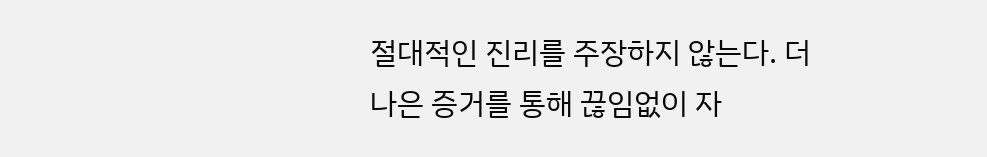절대적인 진리를 주장하지 않는다. 더 나은 증거를 통해 끊임없이 자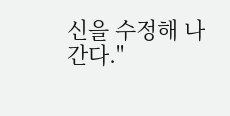신을 수정해 나간다."